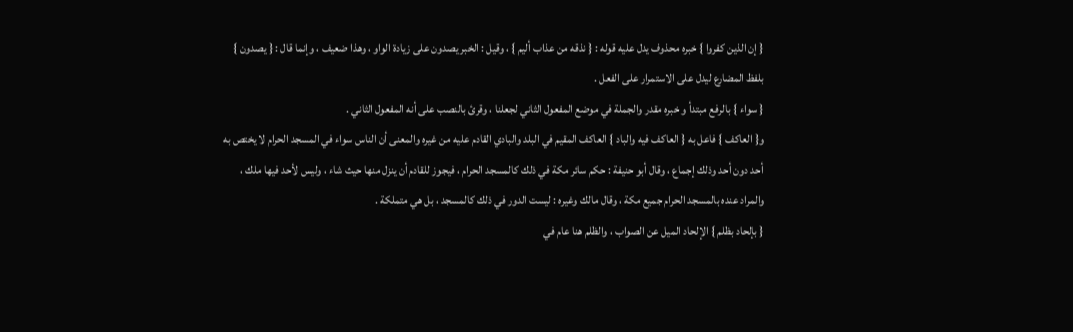{ إن الذين كفروا } خبره محذوف يدل عليه قوله : { نذقه من عذاب أليم } ، وقيل : الخبر يصدون على زيادة الواو ، وهذا ضعيف ، وإنما قال : { يصدون } بلفظ المضارع ليدل على الاستمرار على الفعل .
{ سواء } بالرفع مبتدأ و خبره مقدر والجملة في موضع المفعول الثاني لجعلنا ، وقرئ بالنصب على أنه المفعول الثاني .
و{ العاكف } فاعل به { العاكف فيه والباد } العاكف المقيم في البلد والبادي القادم عليه من غيره والمعنى أن الناس سواء في المسجد الحرام لا يختص به أحد دون أحد وذلك إجماع ، وقال أبو حنيفة : حكم سائر مكة في ذلك كالمسجد الحرام ، فيجوز للقادم أن ينزل منها حيث شاء ، وليس لأحد فيها ملك ، والمراد عنده بالمسجد الحرام جميع مكة ، وقال مالك وغيره : ليست الدور في ذلك كالمسجد ، بل هي متملكة .
{ بإلحاد بظلم } الإلحاد الميل عن الصواب ، والظلم هنا عام في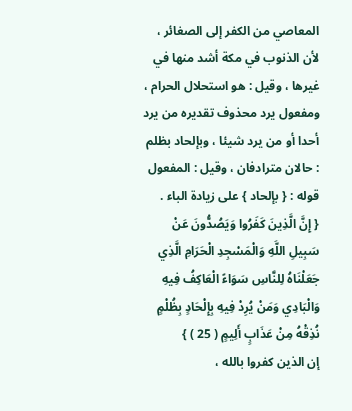المعاصي من الكفر إلى الصغائر ، لأن الذنوب في مكة أشد منها في غيرها ، وقيل : هو استحلال الحرام ، ومفعول يرد محذوف تقديره من يرد أحدا أو من يرد شيئا ، وبإلحاد بظلم : حالان مترادفان ، وقيل : المفعول قوله : { بإلحاد } على زيادة الباء .
{ إِنَّ الَّذِينَ كَفَرُوا وَيَصُدُّونَ عَنْ سَبِيلِ اللَّهِ وَالْمَسْجِدِ الْحَرَامِ الَّذِي جَعَلْنَاهُ لِلنَّاسِ سَوَاءً الْعَاكِفُ فِيهِ وَالْبَادِي وَمَنْ يُرِدْ فِيهِ بِإِلْحَادٍ بِظُلْمٍ نُذِقْهُ مِنْ عَذَابٍ أَلِيمٍ ( 25 ) }
إن الذين كفروا بالله ،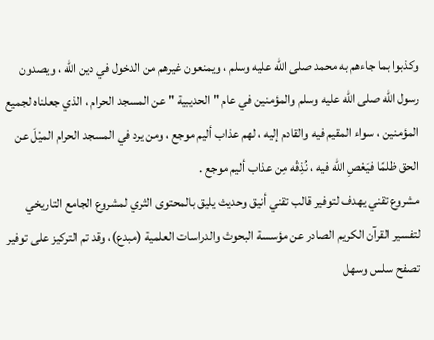وكذبوا بما جاءهم به محمد صلى الله عليه وسلم ، ويمنعون غيرهم من الدخول في دين الله ، ويصدون رسول الله صلى الله عليه وسلم والمؤمنين في عام " الحديبية " عن المسجد الحرام ، الذي جعلناه لجميع المؤمنين ، سواء المقيم فيه والقادم إليه ، لهم عذاب أليم موجع ، ومن يرد في المسجد الحرام الميْلَ عن الحق ظلمًا فيَعْصِ الله فيه ، نُذِقْه مِن عذاب أليم موجع .
مشروع تقني يهدف لتوفير قالب تقني أنيق وحديث يليق بالمحتوى الثري لمشروع الجامع التاريخي لتفسير القرآن الكريم الصادر عن مؤسسة البحوث والدراسات العلمية (مبدع)، وقد تم التركيز على توفير تصفح سلس وسهل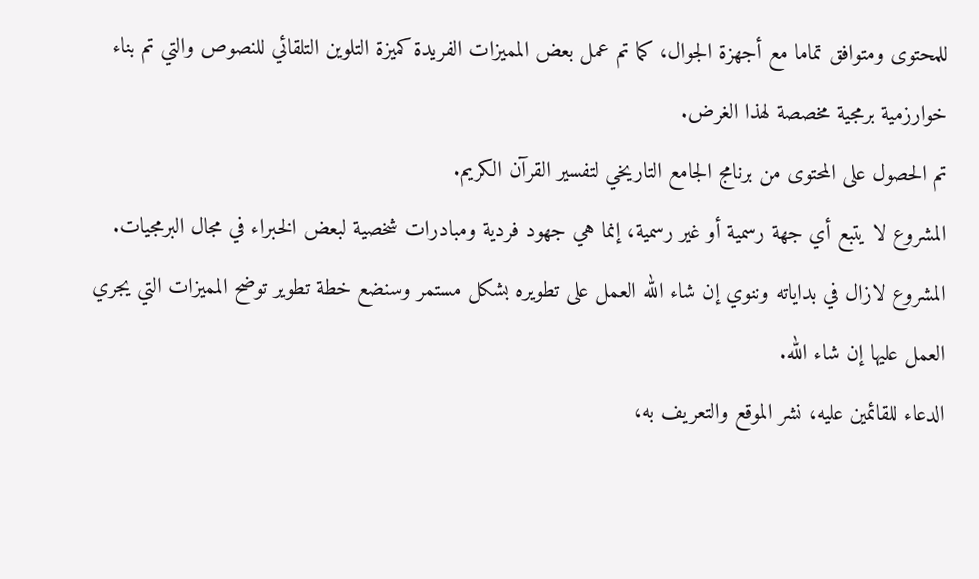للمحتوى ومتوافق تماما مع أجهزة الجوال، كما تم عمل بعض المميزات الفريدة كميزة التلوين التلقائي للنصوص والتي تم بناء خوارزمية برمجية مخصصة لهذا الغرض.
تم الحصول على المحتوى من برنامج الجامع التاريخي لتفسير القرآن الكريم.
المشروع لا يتبع أي جهة رسمية أو غير رسمية، إنما هي جهود فردية ومبادرات شخصية لبعض الخبراء في مجال البرمجيات.
المشروع لازال في بداياته وننوي إن شاء الله العمل على تطويره بشكل مستمر وسنضع خطة تطوير توضح المميزات التي يجري العمل عليها إن شاء الله.
الدعاء للقائمين عليه، نشر الموقع والتعريف به،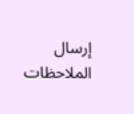إرسال الملاحظات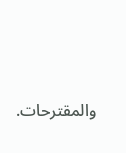والمقترحات.